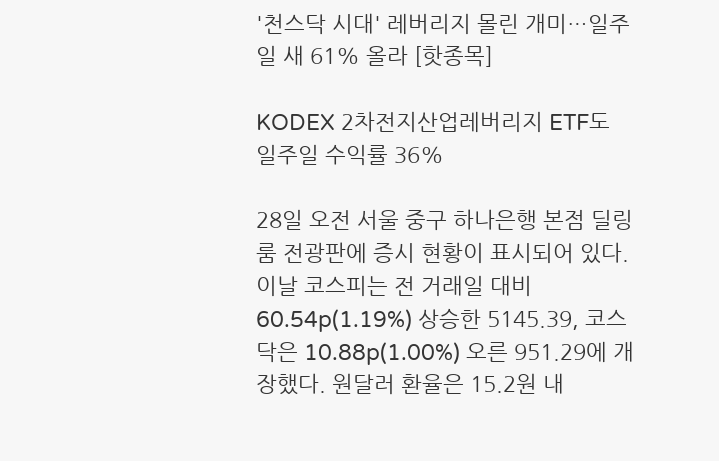'천스닥 시대' 레버리지 몰린 개미…일주일 새 61% 올라 [핫종목]

KODEX 2차전지산업레버리지 ETF도 일주일 수익률 36%

28일 오전 서울 중구 하나은행 본점 딜링룸 전광판에 증시 현황이 표시되어 있다. 이날 코스피는 전 거래일 대비 60.54p(1.19%) 상승한 5145.39, 코스닥은 10.88p(1.00%) 오른 951.29에 개장했다. 원달러 환율은 15.2원 내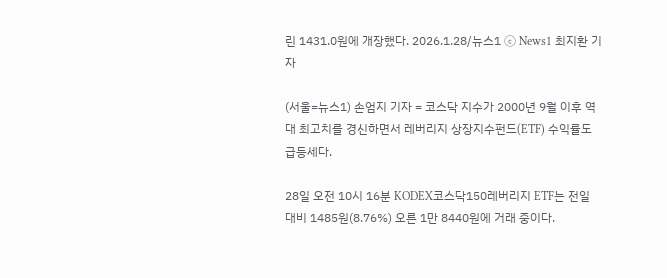린 1431.0원에 개장했다. 2026.1.28/뉴스1 ⓒ News1 최지환 기자

(서울=뉴스1) 손엄지 기자 = 코스닥 지수가 2000년 9월 이후 역대 최고치를 경신하면서 레버리지 상장지수펀드(ETF) 수익률도 급등세다.

28일 오전 10시 16분 KODEX코스닥150레버리지 ETF는 전일 대비 1485원(8.76%) 오른 1만 8440원에 거래 중이다.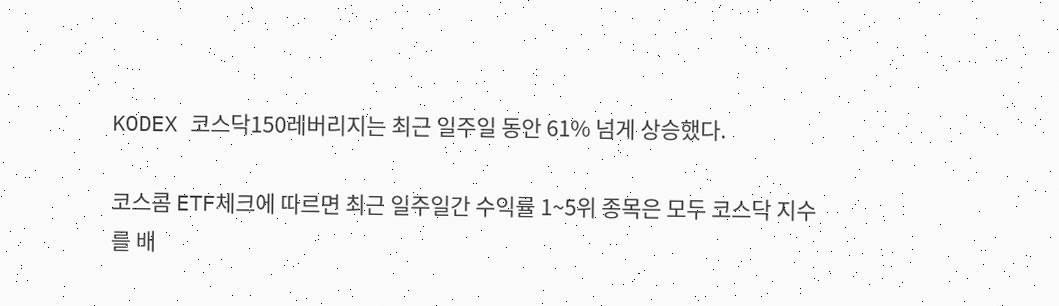KODEX 코스닥150레버리지는 최근 일주일 동안 61% 넘게 상승했다.

코스콤 ETF체크에 따르면 최근 일주일간 수익률 1~5위 종목은 모두 코스닥 지수를 배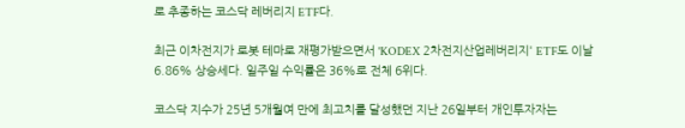로 추종하는 코스닥 레버리지 ETF다.

최근 이차전지가 로봇 테마로 재평가받으면서 'KODEX 2차전지산업레버리지' ETF도 이날 6.86% 상승세다. 일주일 수익률은 36%로 전체 6위다.

코스닥 지수가 25년 5개월여 만에 최고치를 달성했던 지난 26일부터 개인투자자는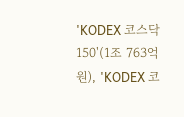'KODEX 코스닥150'(1조 763억 원), 'KODEX 코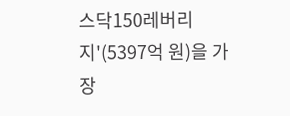스닥150레버리지'(5397억 원)을 가장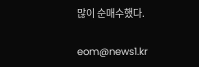많이 순매수했다.

eom@news1.kr